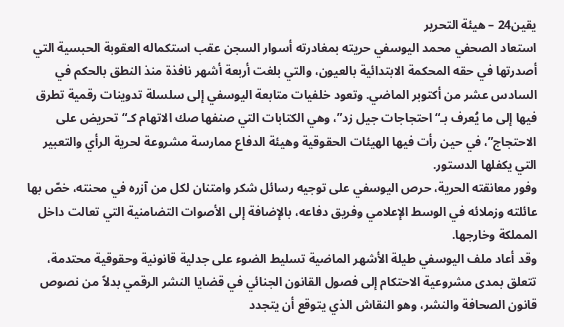يقين24 – هيئة التحرير
استعاد الصحفي محمد اليوسفي حريته بمغادرته أسوار السجن عقب استكماله العقوبة الحبسية التي أصدرتها في حقه المحكمة الابتدائية بالعيون، والتي بلغت أربعة أشهر نافذة منذ النطق بالحكم في السادس عشر من أكتوبر الماضي. وتعود خلفيات متابعة اليوسفي إلى سلسلة تدوينات رقمية تطرق فيها إلى ما يُعرف بـ“احتجاجات جيل زد”، وهي الكتابات التي صنفها صك الاتهام كـ“تحريض على الاحتجاج”، في حين رأت فيها الهيئات الحقوقية وهيئة الدفاع ممارسة مشروعة لحرية الرأي والتعبير التي يكفلها الدستور.
وفور معانقته الحرية، حرص اليوسفي على توجيه رسائل شكر وامتنان لكل من آزره في محنته، خصّ بها عائلته وزملائه في الوسط الإعلامي وفريق دفاعه، بالإضافة إلى الأصوات التضامنية التي تعالت داخل المملكة وخارجها.
وقد أعاد ملف اليوسفي طيلة الأشهر الماضية تسليط الضوء على جدلية قانونية وحقوقية محتدمة، تتعلق بمدى مشروعية الاحتكام إلى فصول القانون الجنائي في قضايا النشر الرقمي بدلاً من نصوص قانون الصحافة والنشر، وهو النقاش الذي يتوقع أن يتجدد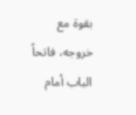بقوة مع خروجه، فاتحاً الباب أمام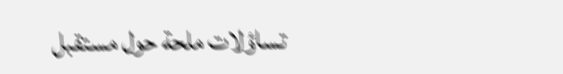تساؤلات ملحة حول مستقبل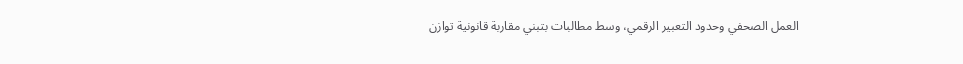العمل الصحفي وحدود التعبير الرقمي، وسط مطالبات بتبني مقاربة قانونية توازن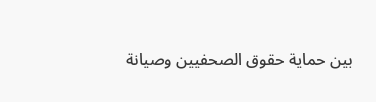بين حماية حقوق الصحفيين وصيانة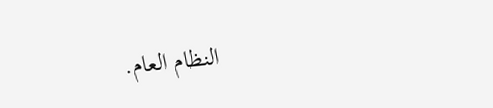النظام العام.